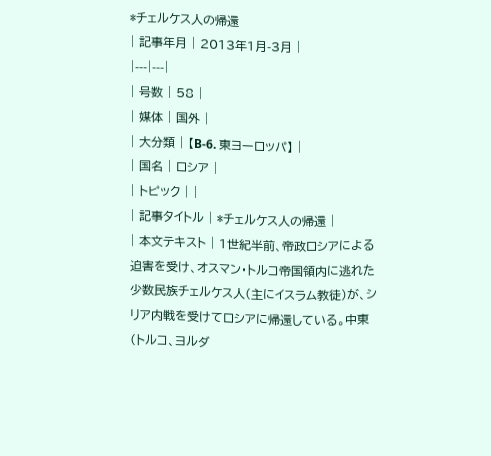*チェルケス人の帰還
| 記事年月 | 2013年1月-3月 |
|---|---|
| 号数 | 58 |
| 媒体 | 国外 |
| 大分類 | 【B-6. 東ヨーロッパ】 |
| 国名 | ロシア |
| トピック | |
| 記事タイトル | *チェルケス人の帰還 |
| 本文テキスト | 1世紀半前、帝政ロシアによる迫害を受け、オスマン・トルコ帝国領内に逃れた少数民族チェルケス人(主にイスラム教徒)が、シリア内戦を受けてロシアに帰還している。中東(トルコ、ヨルダ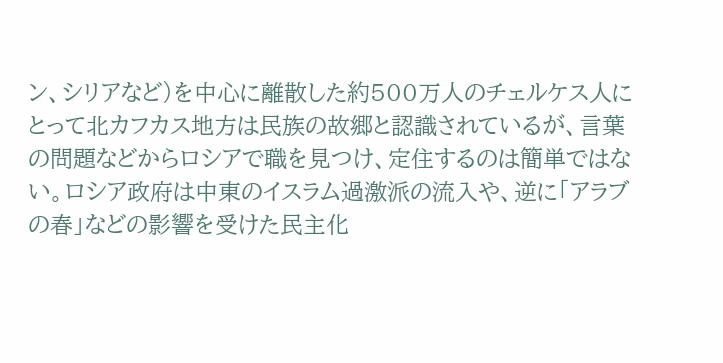ン、シリアなど)を中心に離散した約500万人のチェルケス人にとって北カフカス地方は民族の故郷と認識されているが、言葉の問題などからロシアで職を見つけ、定住するのは簡単ではない。ロシア政府は中東のイスラム過激派の流入や、逆に「アラブの春」などの影響を受けた民主化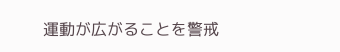運動が広がることを警戒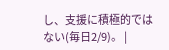し、支援に積極的ではない(毎日2/9)。 |